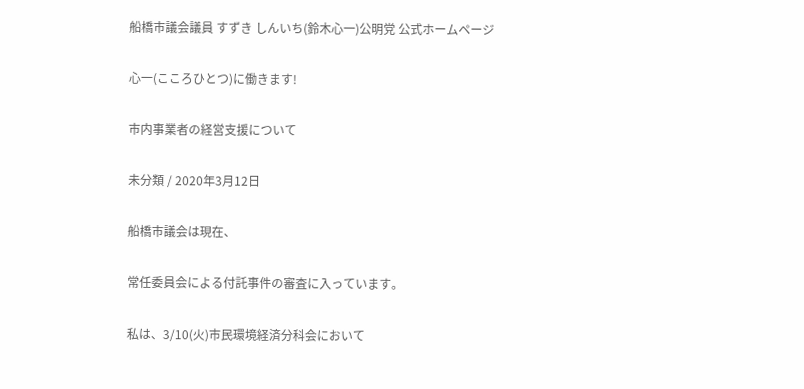船橋市議会議員 すずき しんいち(鈴木心一)公明党 公式ホームページ

心一(こころひとつ)に働きます!

市内事業者の経営支援について

未分類 / 2020年3月12日

船橋市議会は現在、

常任委員会による付託事件の審査に入っています。

私は、3/10(火)市民環境経済分科会において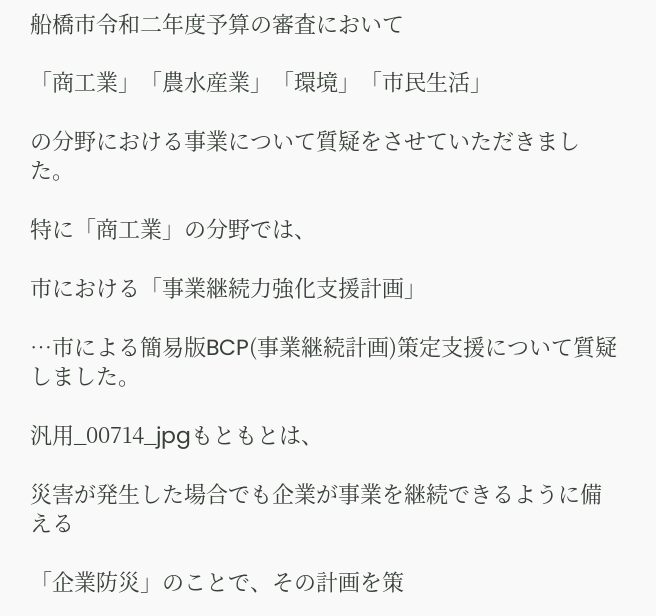船橋市令和二年度予算の審査において

「商工業」「農水産業」「環境」「市民生活」

の分野における事業について質疑をさせていただきました。

特に「商工業」の分野では、

市における「事業継続力強化支援計画」

…市による簡易版BCP(事業継続計画)策定支援について質疑しました。

汎用_00714_jpgもともとは、

災害が発生した場合でも企業が事業を継続できるように備える

「企業防災」のことで、その計画を策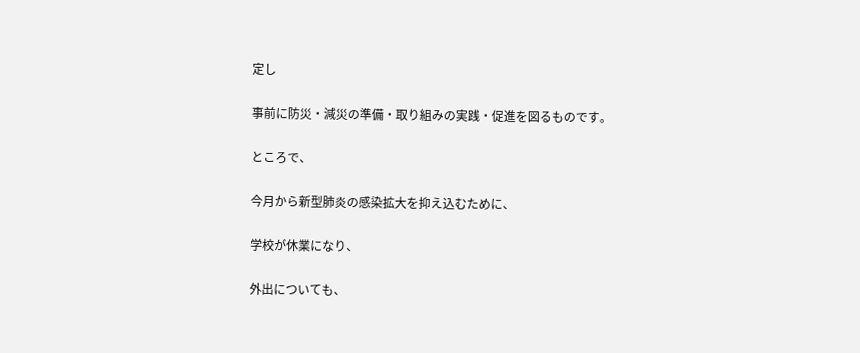定し

事前に防災・減災の準備・取り組みの実践・促進を図るものです。

ところで、

今月から新型肺炎の感染拡大を抑え込むために、

学校が休業になり、

外出についても、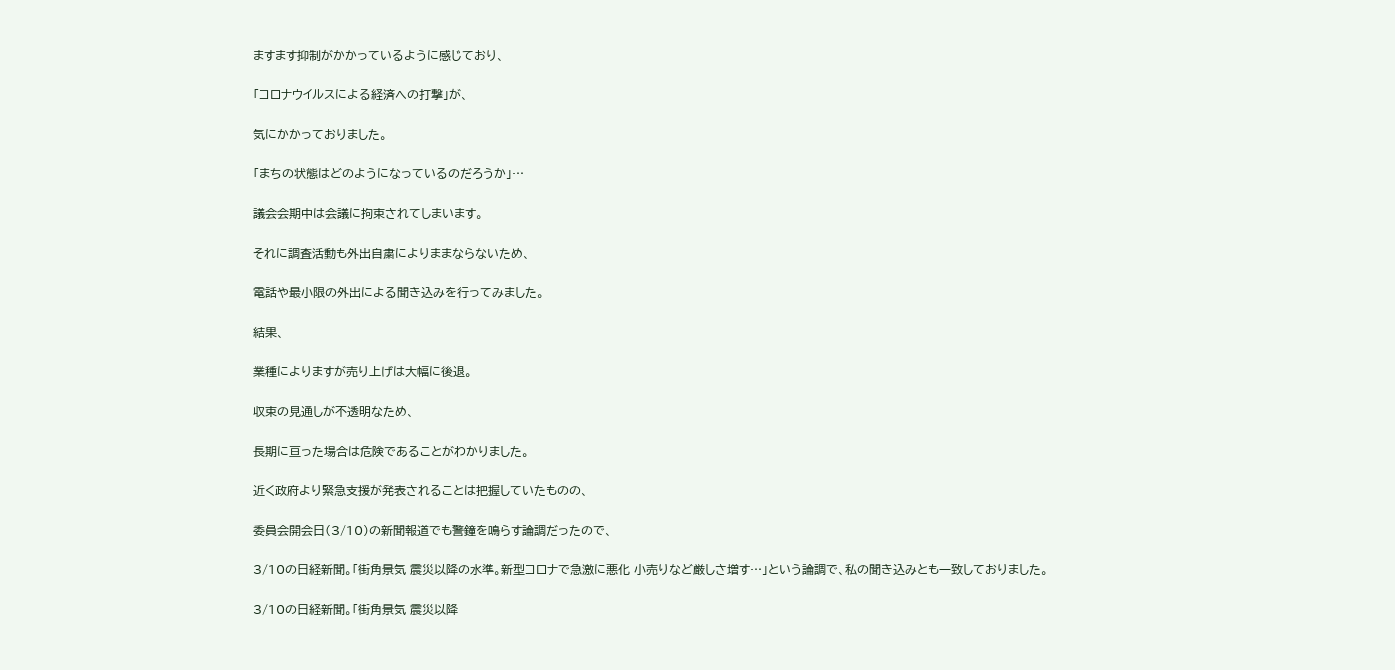ますます抑制がかかっているように感じており、

「コロナウイルスによる経済への打撃」が、

気にかかっておりました。

「まちの状態はどのようになっているのだろうか」…

議会会期中は会議に拘束されてしまいます。

それに調査活動も外出自粛によりままならないため、

電話や最小限の外出による聞き込みを行ってみました。

結果、

業種によりますが売り上げは大幅に後退。

収束の見通しが不透明なため、

長期に亘った場合は危険であることがわかりました。

近く政府より緊急支援が発表されることは把握していたものの、

委員会開会日(3/10)の新聞報道でも警鐘を鳴らす論調だったので、

3/10の日経新聞。「街角景気 震災以降の水準。新型コロナで急激に悪化 小売りなど厳しさ増す…」という論調で、私の聞き込みとも一致しておりました。

3/10の日経新聞。「街角景気 震災以降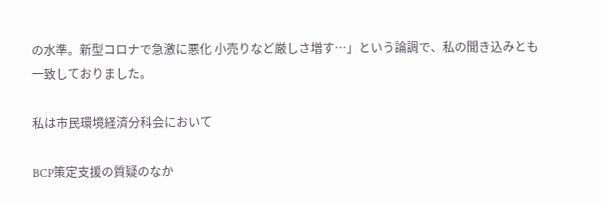の水準。新型コロナで急激に悪化 小売りなど厳しさ増す…」という論調で、私の聞き込みとも一致しておりました。

私は市民環境経済分科会において

BCP策定支援の質疑のなか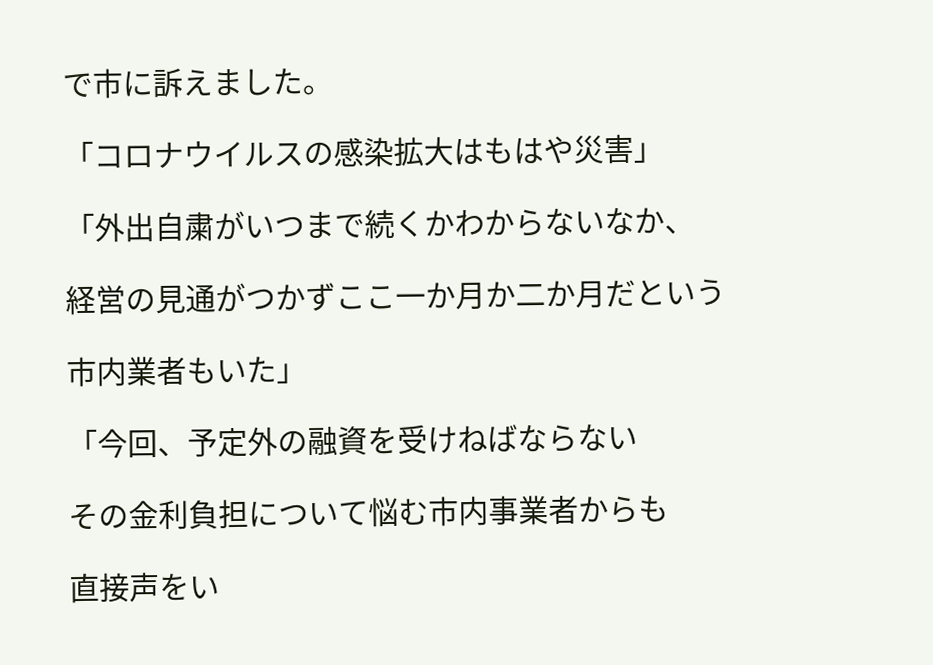で市に訴えました。

「コロナウイルスの感染拡大はもはや災害」

「外出自粛がいつまで続くかわからないなか、

経営の見通がつかずここ一か月か二か月だという

市内業者もいた」

「今回、予定外の融資を受けねばならない

その金利負担について悩む市内事業者からも

直接声をい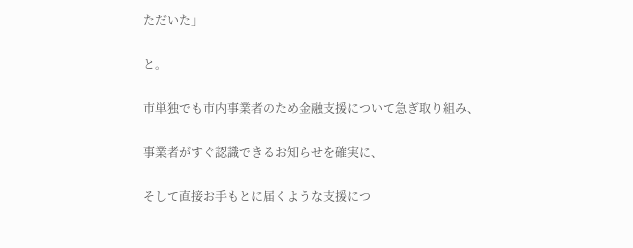ただいた」

と。

市単独でも市内事業者のため金融支援について急ぎ取り組み、

事業者がすぐ認識できるお知らせを確実に、

そして直接お手もとに届くような支援につ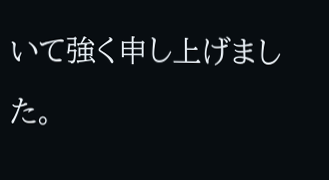いて強く申し上げました。